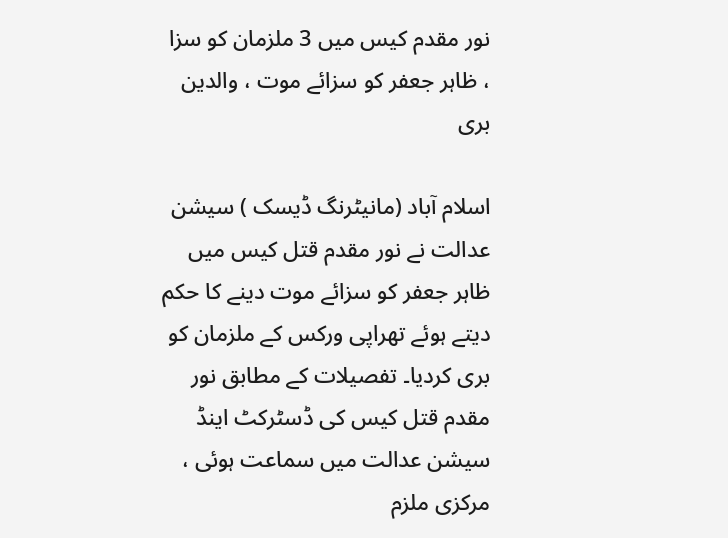نور مقدم کیس میں 3 ملزمان کو سزا ، ظاہر جعفر کو سزائے موت ، والدین بری

اسلام آباد (مانیٹرنگ ڈیسک ) سیشن عدالت نے نور مقدم قتل کیس میں ظاہر جعفر کو سزائے موت دینے کا حکم دیتے ہوئے تھراپی ورکس کے ملزمان کو بری کردیا۔ تفصیلات کے مطابق نور مقدم قتل کیس کی ڈسٹرکٹ اینڈ سیشن عدالت میں سماعت ہوئی ، مرکزی ملزم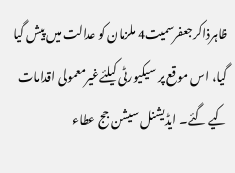ظاہرذاکرجعفرسمیت4 ملزمان کو عدالت میں پیش گیا گیا، اس موقع پر سیکیورٹی کیلئےغیرمعمولی اقدامات کیے گئے۔ ایڈیشنل سیشن جج عطاء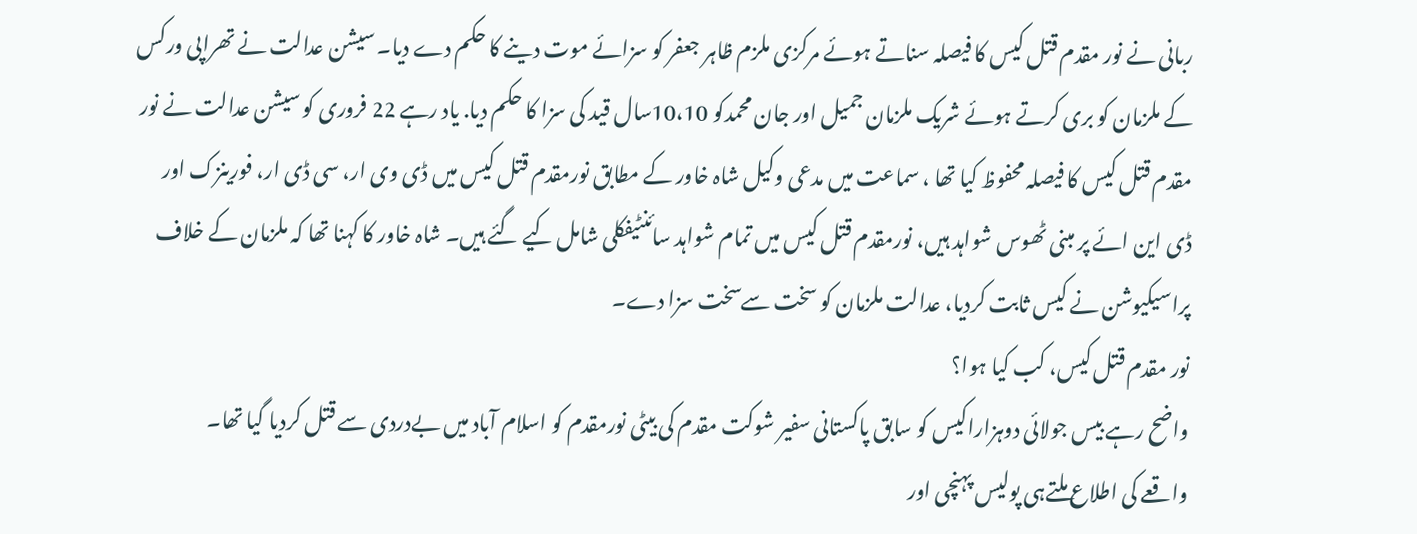ربانی نے نور مقدم قتل کیس کا فیصلہ سناتے ہوئے مرکزی ملزم ظاہر جعفر کو سزائے موت دینے کا حکم دے دیا۔ سیشن عدالت نے تھراپی ورکس کے ملزمان کو بری کرتے ہوئے شریک ملزمان جمیل اور جان محمدکو 10،10سال قید کی سزا کا حکم دیا. یاد رہے 22 فروری کو سیشن عدالت نے نور مقدم قتل کیس کا فیصلہ محفوظ کیا تھا ، سماعت میں مدعی وکیل شاہ خاور کے مطابق نورمقدم قتل کیس میں ڈی وی ار، سی ڈی ار، فورینزک اور ڈی این ائے پر مبنی ٹھوس شواہد ہیں، نورمقدم قتل کیس میں تمام شواہد سائنٹیفکلی شامل کیے گئے ہیں۔ شاہ خاور کا کہنا تھا کہ ملزمان کے خلاف پراسیکیوشن نے کیس ثابت کردیا، عدالت ملزمان کو سخت سےسخت سزا دے۔
نور مقدم قتل کیس، کب کیا ہوا؟
واضح رہے بیس جولائی دوہزاراکیس کو سابق پاکستانی سفیر شوکت مقدم کی بیٹی نورمقدم کو اسلام آباد میں بےدردی سے قتل کردیا گیا تھا۔
واقعے کی اطلاع ملتےہی پولیس پہنچی اور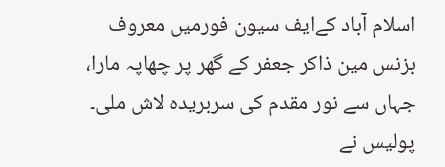اسلام آباد کےایف سیون فورمیں معروف بزنس مین ذاکر جعفر کے گھر پر چھاپہ مارا، جہاں سے نور مقدم کی سربریدہ لاش ملی۔ پولیس نے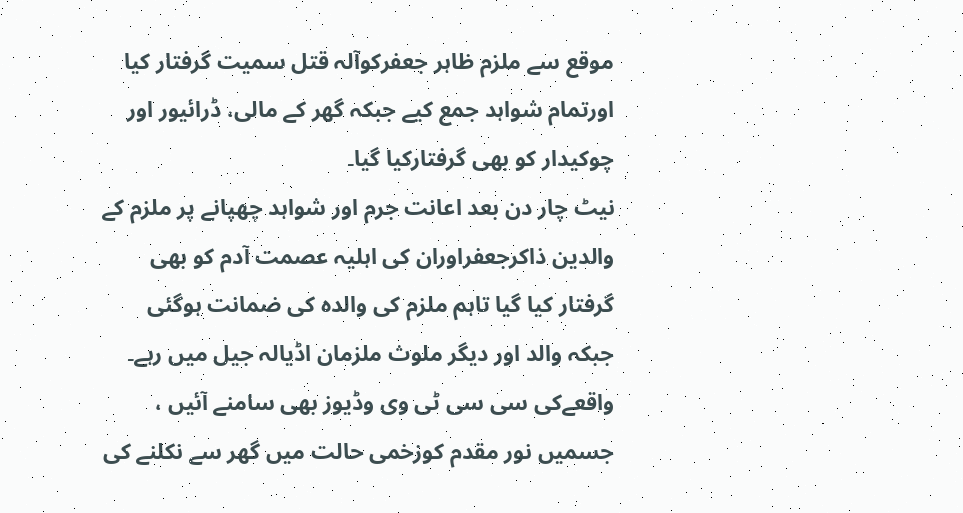موقع سے ملزم ظاہر جعفرکوآلہ قتل سمیت گرفتار کیا اورتمام شواہد جمع کیے جبکہ گھر کے مالی، ڈرائیور اور چوکیدار کو بھی گرفتارکیا گیا۔
نیٹ چار دن بعد اعانت جرم اور شواہد چھپانے پر ملزم کے والدین ذاکرجعفراوران کی اہلیہ عصمت آدم کو بھی گرفتار کیا گیا تاہم ملزم کی والدہ کی ضمانت ہوگئی جبکہ والد اور دیگر ملوث ملزمان اڈیالہ جیل میں رہے۔
واقعےکی سی سی ٹی وی وڈیوز بھی سامنے آئیں ، جسمیں نور مقدم کوزخمی حالت میں گھر سے نکلنے کی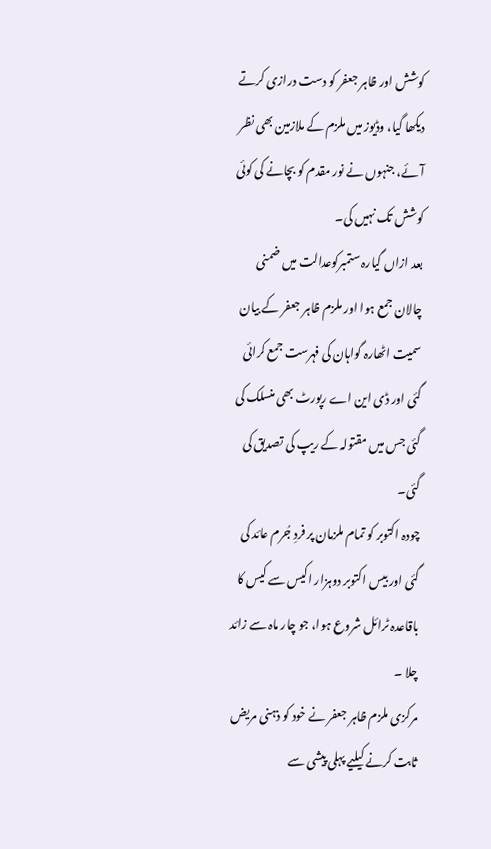کوشش اور ظاہر جعفر کو دست درازی کرتے دیکھا گیا، وڈیوز میں ملزم کے ملازمین بھی نظر آئے، جنہوں نے نور مقدم کو بچانے کی کوئی کوشش تک نہیں کی۔
بعد ازاں گیارہ ستمبرکوعدالت میں ضمنی چالان جمع ہوا اور ملزم ظاہر جعفر کے بیان سمیت اٹھارہ گواہان کی فہرست جمع کرائی گئی اور ڈی این اے رپورٹ بھی منسلک کی گئی جس میں مقتولہ کے ریپ کی تصدیق کی گئی۔
چودہ اکتوبر کو تمام ملزمان پر فردِ جُرم عائد کی گئی اور بیس اکتوبر دوہزار اکیس سے کیس کا باقاعدہ ٹرائل شروع ہوا، جو چار ماہ سے زائد چلا ۔
مرکزی ملزم ظاہر جعفر نے خود کو ذہنی مریض ثابت کرنے کیلیے پہلی پیشی سے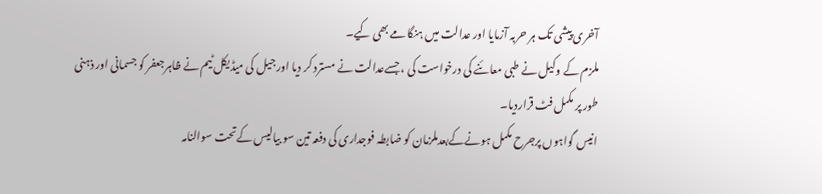آخری پیشی تک ہر حربہ آزمایا اور عدالت میں ہنگامے بھی کیے۔
ملزم کے وکیل نے طبی معائنے کی درخواست کی ، جسےعدالت نے مسترد کر دیا اور جیل کی میڈیکل ٹیم نے ظاہرجعفر کو جسمانی اور ذہنی طور پر مکمل فٹ قراردیا۔
انیس گواہوں پرجرح مکمل ہونےکےبعدملزمان کو ضابطہ فوجداری کی دفعہ تین سو بیالیس کےتحت سوالنامہ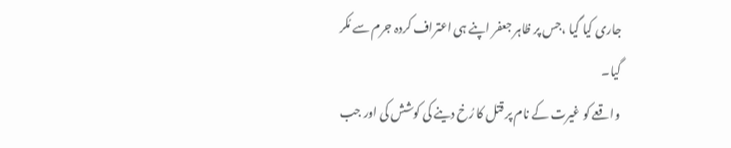جاری کیا گیا ،جس پر ظاہر جعفر اپنے ہی اعتراف کردہ جرم سے مُکر گیا۔
واقعے کو غیرت کے نام پر قتل کا رُخ دینے کی کوشش کی اور جب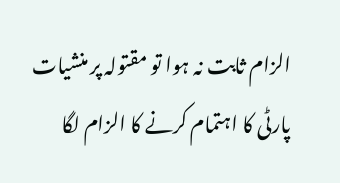الزام ثابت نہ ہوا تو مقتولہ پر منشیات پارٹی کا اہتمام کرنے کا الزام لگا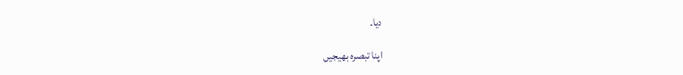دیا۔

اپنا تبصرہ بھیجیں